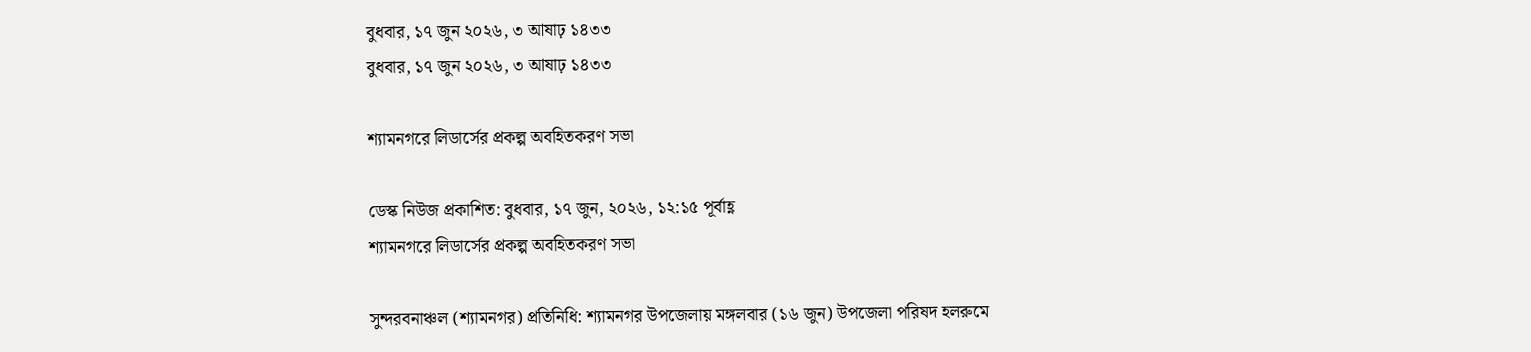বুধবার, ১৭ জুন ২০২৬, ৩ আষাঢ় ১৪৩৩
বুধবার, ১৭ জুন ২০২৬, ৩ আষাঢ় ১৪৩৩

শ্যামনগরে লিডার্সের প্রকল্প অবহিতকরণ সভা

ডেস্ক নিউজ প্রকাশিত: বুধবার, ১৭ জুন, ২০২৬, ১২:১৫ পূর্বাহ্ণ
শ্যামনগরে লিডার্সের প্রকল্প অবহিতকরণ সভা

সুন্দরবনাঞ্চল (শ্যামনগর) প্রতিনিধি: শ্যামনগর উপজেলায় মঙ্গলবার (১৬ জুন) উপজেলা পরিষদ হলরুমে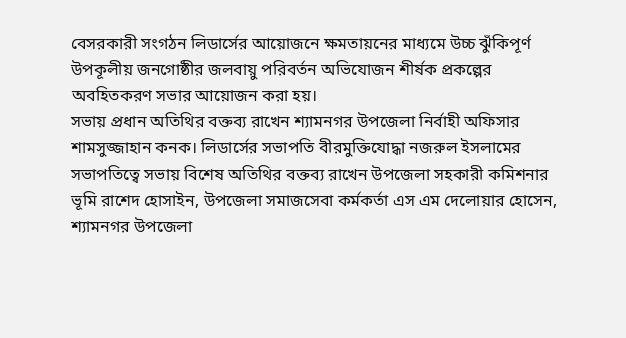বেসরকারী সংগঠন লিডার্সের আয়োজনে ক্ষমতায়নের মাধ্যমে উচ্চ ঝুঁকিপূর্ণ উপকূলীয় জনগোষ্ঠীর জলবায়ু পরিবর্তন অভিযোজন শীর্ষক প্রকল্পের অবহিতকরণ সভার আয়োজন করা হয়।
সভায় প্রধান অতিথির বক্তব্য রাখেন শ্যামনগর উপজেলা নির্বাহী অফিসার শামসুজ্জাহান কনক। লিডার্সের সভাপতি বীরমুক্তিযোদ্ধা নজরুল ইসলামের সভাপতিত্বে সভায় বিশেষ অতিথির বক্তব্য রাখেন উপজেলা সহকারী কমিশনার ভূমি রাশেদ হোসাইন, উপজেলা সমাজসেবা কর্মকর্তা এস এম দেলোয়ার হোসেন, শ্যামনগর উপজেলা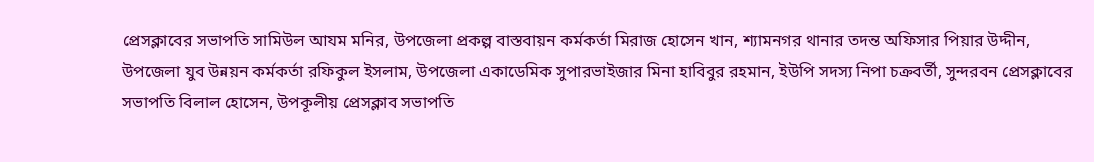প্রেসক্লাবের সভাপতি সামিউল আযম মনির, উপজেলা প্রকল্প বাস্তবায়ন কর্মকর্তা মিরাজ হোসেন খান, শ্যামনগর থানার তদন্ত অফিসার পিয়ার উদ্দীন, উপজেলা যুব উন্নয়ন কর্মকর্তা রফিকুল ইসলাম, উপজেলা একাডেমিক সুপারভাইজার মিনা হাবিবুর রহমান, ইউপি সদস্য নিপা চক্রবর্তী, সুন্দরবন প্রেসক্লাবের সভাপতি বিলাল হোসেন, উপকূলীয় প্রেসক্লাব সভাপতি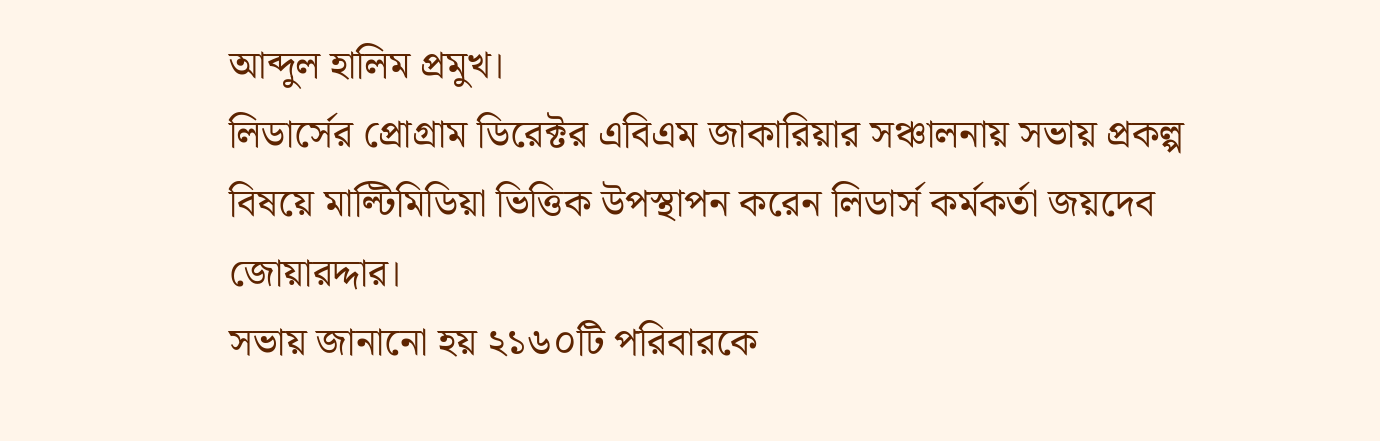আব্দুল হালিম প্রমুখ।
লিডার্সের প্রোগ্রাম ডিরেক্টর এবিএম জাকারিয়ার সঞ্চালনায় সভায় প্রকল্প বিষয়ে মাল্টিমিডিয়া ভিত্তিক উপস্থাপন করেন লিডার্স কর্মকর্তা জয়দেব জোয়ারদ্দার।
সভায় জানানো হয় ২১৬০টি পরিবারকে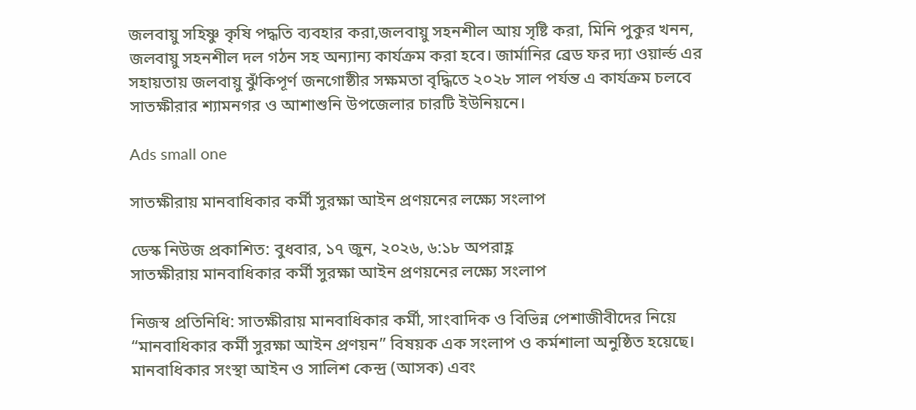জলবায়ু সহিষ্ণু কৃষি পদ্ধতি ব্যবহার করা,জলবায়ু সহনশীল আয় সৃষ্টি করা, মিনি পুকুর খনন, জলবায়ু সহনশীল দল গঠন সহ অন্যান্য কার্যক্রম করা হবে। জার্মানির ব্রেড ফর দ্যা ওয়ার্ল্ড এর সহায়তায় জলবায়ু ঝুঁকিপূর্ণ জনগোষ্ঠীর সক্ষমতা বৃদ্ধিতে ২০২৮ সাল পর্যন্ত এ কার্যক্রম চলবে সাতক্ষীরার শ্যামনগর ও আশাশুনি উপজেলার চারটি ইউনিয়নে।

Ads small one

সাতক্ষীরায় মানবাধিকার কর্মী সুরক্ষা আইন প্রণয়নের লক্ষ্যে সংলাপ

ডেস্ক নিউজ প্রকাশিত: বুধবার, ১৭ জুন, ২০২৬, ৬:১৮ অপরাহ্ণ
সাতক্ষীরায় মানবাধিকার কর্মী সুরক্ষা আইন প্রণয়নের লক্ষ্যে সংলাপ

নিজস্ব প্রতিনিধি: সাতক্ষীরায় মানবাধিকার কর্মী, সাংবাদিক ও বিভিন্ন পেশাজীবীদের নিয়ে “মানবাধিকার কর্মী সুরক্ষা আইন প্রণয়ন” বিষয়ক এক সংলাপ ও কর্মশালা অনুষ্ঠিত হয়েছে। মানবাধিকার সংস্থা আইন ও সালিশ কেন্দ্র (আসক) এবং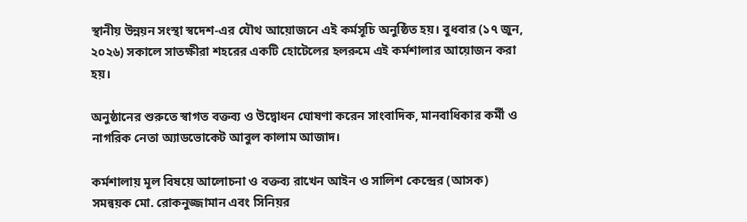স্থানীয় উন্নয়ন সংস্থা স্বদেশ-এর যৌথ আয়োজনে এই কর্মসূচি অনুষ্ঠিত হয়। বুধবার (১৭ জুন, ২০২৬) সকালে সাতক্ষীরা শহরের একটি হোটেলের হলরুমে এই কর্মশালার আয়োজন করা হয়।

অনুষ্ঠানের শুরুতে স্বাগত বক্তব্য ও উদ্বোধন ঘোষণা করেন সাংবাদিক, মানবাধিকার কর্মী ও নাগরিক নেতা অ্যাডভোকেট আবুল কালাম আজাদ।

কর্মশালায় মূল বিষয়ে আলোচনা ও বক্তব্য রাখেন আইন ও সালিশ কেন্দ্রের (আসক) সমন্বয়ক মো. রোকনুজ্জামান এবং সিনিয়র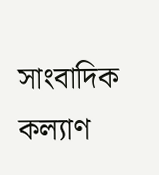সাংবাদিক কল্যাণ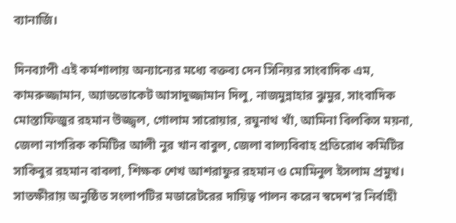ব্যানার্জি।

দিনব্যাপী এই কর্মশালায় অন্যান্যের মধ্যে বক্তব্য দেন সিনিয়র সাংবাদিক এম, কামরুজ্জামান, অ্যাডভোকেট আসাদুজ্জামান দিলু, নাজমুন্নাহার ঝুমুর, সাংবাদিক মোস্তাফিজুর রহমান উজ্জ্বল, গোলাম সারোয়ার, রঘুনাথ খাঁ, আমিনা বিলকিস ময়না, জেলা নাগরিক কমিটির আলী নুর খান বাবুল, জেলা বাল্যবিবাহ প্রতিরোধ কমিটির সাকিবুর রহমান বাবলা, শিক্ষক শেখ আশরাফুর রহমান ও মোমিনুল ইসলাম প্রমুখ। সাতক্ষীরায় অনুষ্ঠিত সংলাপটির মডারেটরের দায়িত্ব পালন করেন স্বদেশ’র নির্বাহী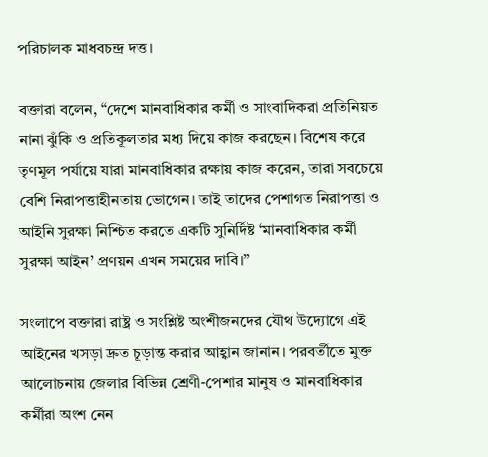পরিচালক মাধবচন্দ্র দত্ত।

বক্তারা বলেন, “দেশে মানবাধিকার কর্মী ও সাংবাদিকরা প্রতিনিয়ত নানা ঝুঁকি ও প্রতিকূলতার মধ্য দিয়ে কাজ করছেন। বিশেষ করে তৃণমূল পর্যায়ে যারা মানবাধিকার রক্ষায় কাজ করেন, তারা সবচেয়ে বেশি নিরাপত্তাহীনতায় ভোগেন। তাই তাদের পেশাগত নিরাপত্তা ও আইনি সুরক্ষা নিশ্চিত করতে একটি সুনির্দিষ্ট ‘মানবাধিকার কর্মী সুরক্ষা আইন’ প্রণয়ন এখন সময়ের দাবি।”

সংলাপে বক্তারা রাষ্ট্র ও সংশ্লিষ্ট অংশীজনদের যৌথ উদ্যোগে এই আইনের খসড়া দ্রুত চূড়ান্ত করার আহ্বান জানান। পরবর্তীতে মুক্ত আলোচনায় জেলার বিভিন্ন শ্রেণী-পেশার মানুষ ও মানবাধিকার কর্মীরা অংশ নেন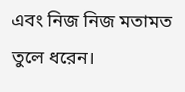এবং নিজ নিজ মতামত তুলে ধরেন।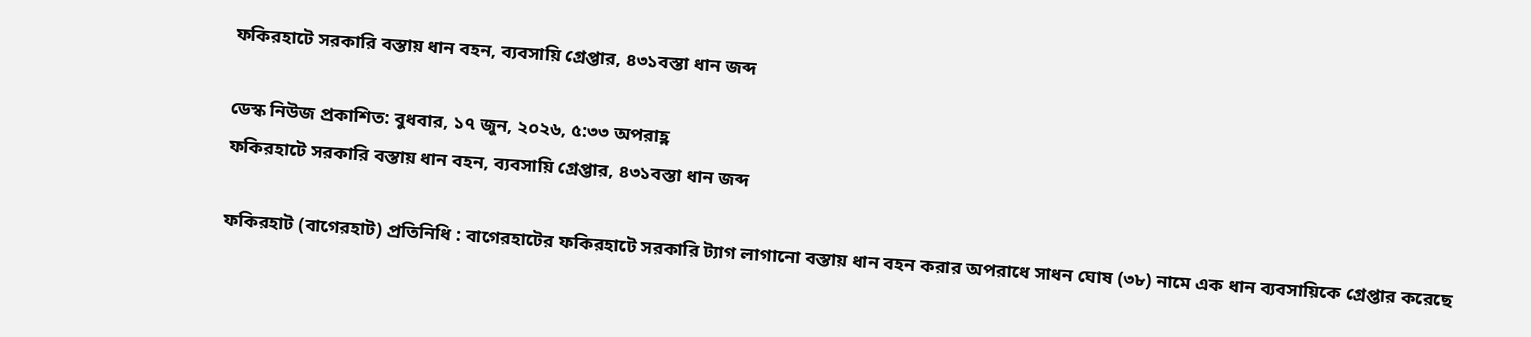ফকিরহাটে সরকারি বস্তায় ধান বহন, ব্যবসায়ি গ্রেপ্তার, ৪৩১বস্তা ধান জব্দ

ডেস্ক নিউজ প্রকাশিত: বুধবার, ১৭ জুন, ২০২৬, ৫:৩৩ অপরাহ্ণ
ফকিরহাটে সরকারি বস্তায় ধান বহন, ব্যবসায়ি গ্রেপ্তার, ৪৩১বস্তা ধান জব্দ

ফকিরহাট (বাগেরহাট) প্রতিনিধি : বাগেরহাটের ফকিরহাটে সরকারি ট্যাগ লাগানো বস্তায় ধান বহন করার অপরাধে সাধন ঘোষ (৩৮) নামে এক ধান ব্যবসায়িকে গ্রেপ্তার করেছে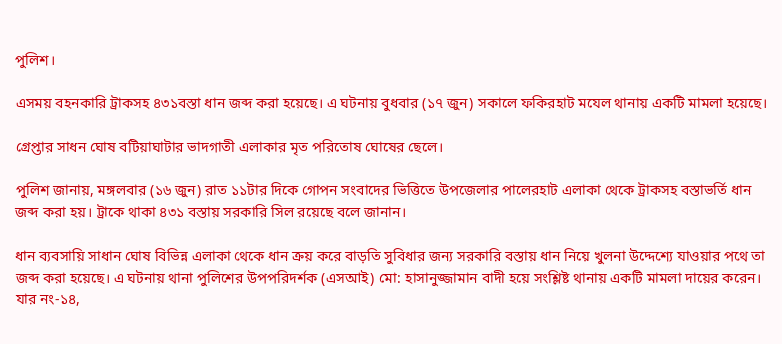পুলিশ।

এসময় বহনকারি ট্রাকসহ ৪৩১বস্তা ধান জব্দ করা হয়েছে। এ ঘটনায় বুধবার (১৭ জুন) সকালে ফকিরহাট মযেল থানায় একটি মামলা হয়েছে।

গ্রেপ্তার সাধন ঘোষ বটিয়াঘাটার ভাদগাতী এলাকার মৃত পরিতোষ ঘোষের ছেলে।

পুলিশ জানায়, মঙ্গলবার (১৬ জুন) রাত ১১টার দিকে গোপন সংবাদের ভিত্তিতে উপজেলার পালেরহাট এলাকা থেকে ট্রাকসহ বস্তাভর্তি ধান জব্দ করা হয়। ট্রাকে থাকা ৪৩১ বস্তায় সরকারি সিল রয়েছে বলে জানান।

ধান ব্যবসায়ি সাধান ঘোষ বিভিন্ন এলাকা থেকে ধান ক্রয় করে বাড়তি সুবিধার জন্য সরকারি বস্তায় ধান নিয়ে খুলনা উদ্দেশ্যে যাওয়ার পথে তা জব্দ করা হয়েছে। এ ঘটনায় থানা পুলিশের উপপরিদর্শক (এসআই) মো: হাসানুজ্জামান বাদী হয়ে সংশ্লিষ্ট থানায় একটি মামলা দায়ের করেন। যার নং-১৪,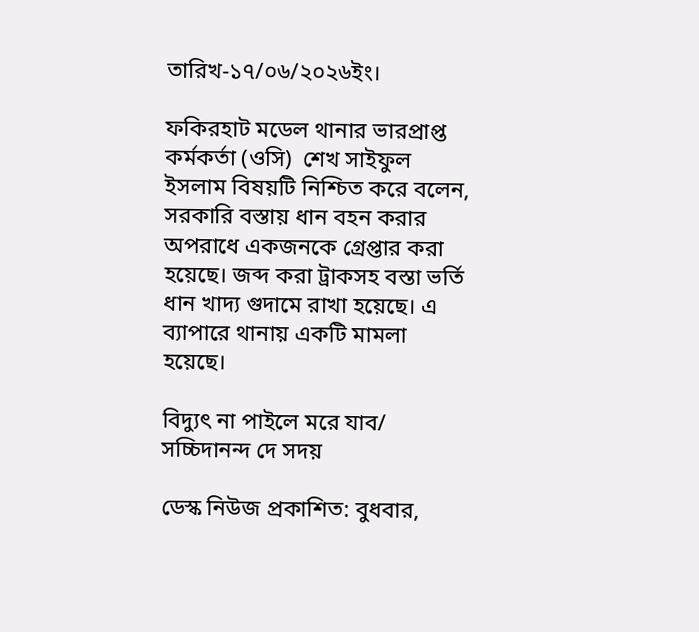তারিখ-১৭/০৬/২০২৬ইং।

ফকিরহাট মডেল থানার ভারপ্রাপ্ত কর্মকর্তা (ওসি)  শেখ সাইফুল ইসলাম বিষয়টি নিশ্চিত করে বলেন, সরকারি বস্তায় ধান বহন করার অপরাধে একজনকে গ্রেপ্তার করা হয়েছে। জব্দ করা ট্রাকসহ বস্তা ভর্তি ধান খাদ্য গুদামে রাখা হয়েছে। এ ব্যাপারে থানায় একটি মামলা হয়েছে।

বিদ্যুৎ না পাইলে মরে যাব/ সচ্চিদানন্দ দে সদয়

ডেস্ক নিউজ প্রকাশিত: বুধবার,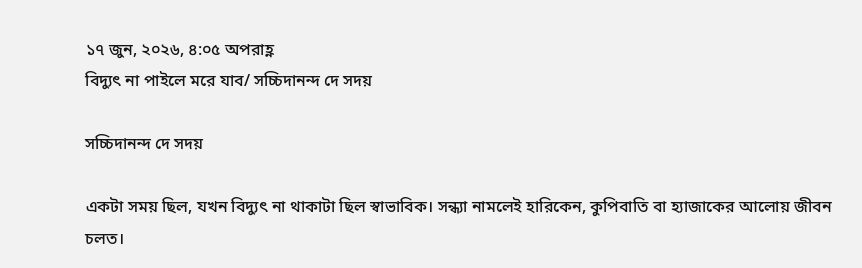১৭ জুন, ২০২৬, ৪:০৫ অপরাহ্ণ
বিদ্যুৎ না পাইলে মরে যাব/ সচ্চিদানন্দ দে সদয়

সচ্চিদানন্দ দে সদয়

একটা সময় ছিল, যখন বিদ্যুৎ না থাকাটা ছিল স্বাভাবিক। সন্ধ্যা নামলেই হারিকেন, কুপিবাতি বা হ্যাজাকের আলোয় জীবন চলত।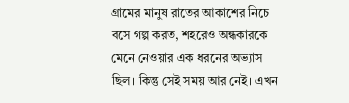গ্রামের মানুষ রাতের আকাশের নিচে বসে গল্প করত, শহরেও অন্ধকারকে মেনে নেওয়ার এক ধরনের অভ্যাস ছিল। কিন্তু সেই সময় আর নেই। এখন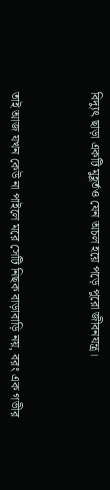বিদ্যুৎ ছাড়া একটি মুহূর্তও যেন অচল হয়ে পড়ে পুরো জীবনযন্ত্র।



তাই আজ যখন কেউ না পাইলে মরে সেটি নিছক বাড়াবাড়ি নয়, বরং এক গভীর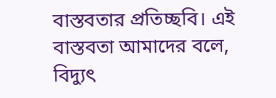বাস্তবতার প্রতিচ্ছবি। এই বাস্তবতা আমাদের বলে, বিদ্যুৎ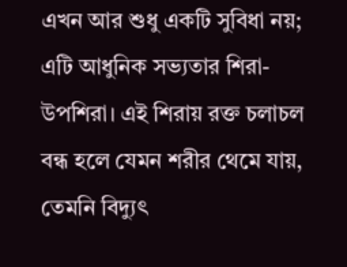এখন আর শুধু একটি সুবিধা নয়; এটি আধুনিক সভ্যতার শিরা-উপশিরা। এই শিরায় রক্ত চলাচল বন্ধ হলে যেমন শরীর থেমে যায়, তেমনি বিদ্যুৎ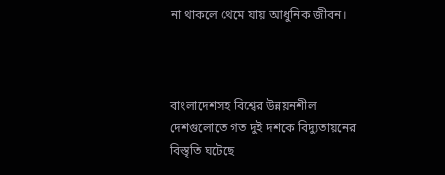না থাকলে থেমে যায় আধুনিক জীবন।



বাংলাদেশসহ বিশ্বের উন্নয়নশীল দেশগুলোতে গত দুই দশকে বিদ্যুতায়নের বিস্তৃতি ঘটেছে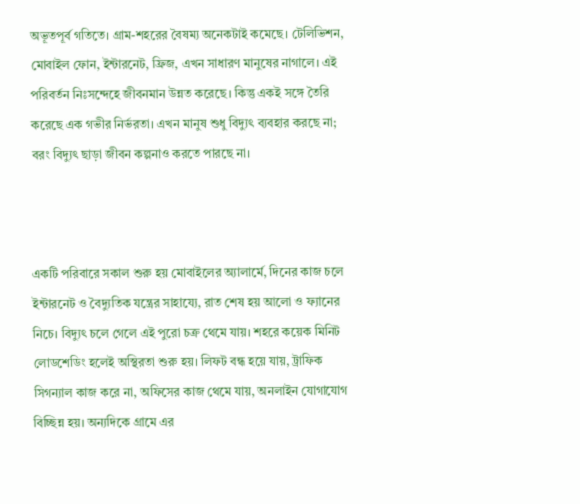অভূতপূর্ব গতিতে। গ্রাম-শহরের বৈষম্য অনেকটাই কমেছে। টেলিভিশন, মোবাইল ফোন, ইন্টারনেট, ফ্রিজ, এখন সাধারণ মানুষের নাগালে। এই পরিবর্তন নিঃসন্দেহে জীবনমান উন্নত করেছে। কিন্তু একই সঙ্গে তৈরি করেছে এক গভীর নির্ভরতা। এখন মানুষ শুধু বিদ্যুৎ ব্যবহার করছে না; বরং বিদ্যুৎ ছাড়া জীবন কল্পনাও করতে পারছে না।



একটি পরিবারে সকাল শুরু হয় মোবাইলের অ্যালার্মে, দিনের কাজ চলে ইন্টারনেট ও বৈদ্যুতিক যন্ত্রের সাহায্যে, রাত শেষ হয় আলো ও ফ্যানের নিচে। বিদ্যুৎ চলে গেলে এই পুরো চক্র থেমে যায়। শহরে কয়েক মিনিট লোডশেডিং হলেই অস্থিরতা শুরু হয়। লিফট বন্ধ হয়ে যায়, ট্রাফিক সিগন্যাল কাজ করে না, অফিসের কাজ থেমে যায়, অনলাইন যোগাযোগ বিচ্ছিন্ন হয়। অন্যদিকে গ্রামে এর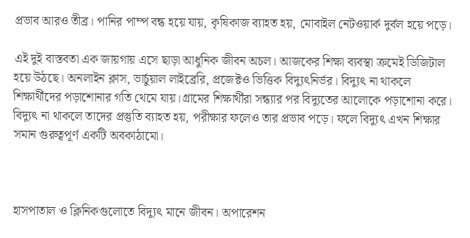প্রভাব আরও তীব্র। পানির পাম্প বন্ধ হয়ে যায়, কৃষিকাজ ব্যাহত হয়, মোবাইল নেটওয়ার্ক দুর্বল হয়ে পড়ে।

এই দুই বাস্তবতা এক জায়গায় এসে ছাড়া আধুনিক জীবন অচল। আজকের শিক্ষা ব্যবস্থা ক্রমেই ডিজিটাল হয়ে উঠছে। অনলাইন ক্লাস, ভার্চুয়াল লাইব্রেরি, প্রজেক্টও ভিত্তিক বিদ্যুৎনির্ভর। বিদ্যুৎ না থাকলে শিক্ষার্থীদের পড়াশোনার গতি থেমে যায়।গ্রামের শিক্ষার্থীরা সন্ধ্যার পর বিদ্যুতের আলোকে পড়াশোনা করে। বিদ্যুৎ না থাকলে তাদের প্রস্তুতি ব্যাহত হয়, পরীক্ষার ফলেও তার প্রভাব পড়ে। ফলে বিদ্যুৎ এখন শিক্ষার সমান গুরুত্বপূর্ণ একটি অবকাঠামো।



হাসপাতাল ও ক্লিনিকগুলোতে বিদ্যুৎ মানে জীবন। অপারেশন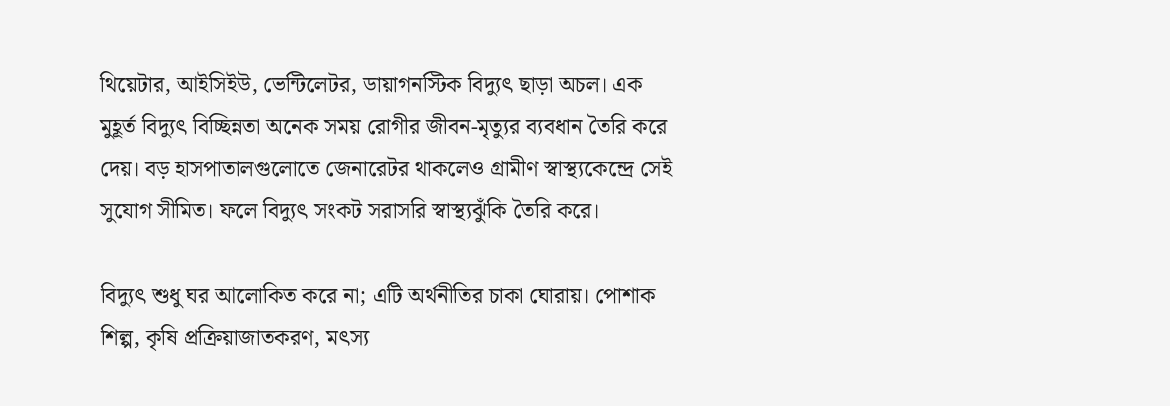থিয়েটার, আইসিইউ, ভেন্টিলেটর, ডায়াগনস্টিক বিদ্যুৎ ছাড়া অচল। এক মুহূর্ত বিদ্যুৎ বিচ্ছিন্নতা অনেক সময় রোগীর জীবন-মৃত্যুর ব্যবধান তৈরি করে দেয়। বড় হাসপাতালগুলোতে জেনারেটর থাকলেও গ্রামীণ স্বাস্থ্যকেন্দ্রে সেই সুযোগ সীমিত। ফলে বিদ্যুৎ সংকট সরাসরি স্বাস্থ্যঝুঁকি তৈরি করে।

বিদ্যুৎ শুধু ঘর আলোকিত করে না; এটি অর্থনীতির চাকা ঘোরায়। পোশাক শিল্প, কৃষি প্রক্রিয়াজাতকরণ, মৎস্য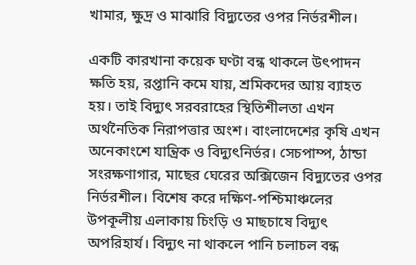খামার, ক্ষুদ্র ও মাঝারি বিদ্যুতের ওপর নির্ভরশীল।

একটি কারখানা কয়েক ঘণ্টা বন্ধ থাকলে উৎপাদন ক্ষতি হয়, রপ্তানি কমে যায়, শ্রমিকদের আয় ব্যাহত হয়। তাই বিদ্যুৎ সরবরাহের স্থিতিশীলতা এখন অর্থনৈতিক নিরাপত্তার অংশ। বাংলাদেশের কৃষি এখন অনেকাংশে যান্ত্রিক ও বিদ্যুৎনির্ভর। সেচপাম্প, ঠান্ডা সংরক্ষণাগার, মাছের ঘেরের অক্সিজেন বিদ্যুতের ওপর নির্ভরশীল। বিশেষ করে দক্ষিণ-পশ্চিমাঞ্চলের উপকূলীয় এলাকায় চিংড়ি ও মাছচাষে বিদ্যুৎ অপরিহার্য। বিদ্যুৎ না থাকলে পানি চলাচল বন্ধ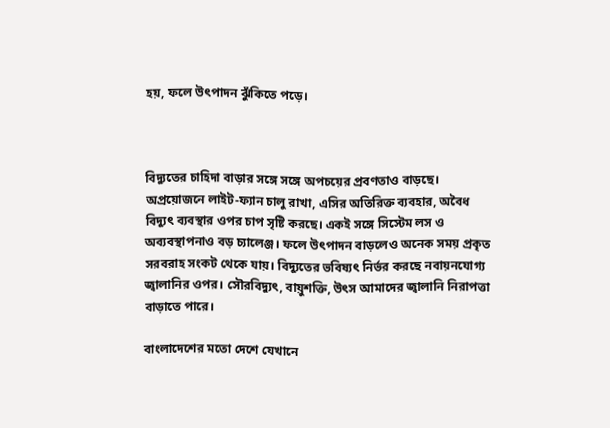হয়, ফলে উৎপাদন ঝুঁকিতে পড়ে।



বিদ্যুতের চাহিদা বাড়ার সঙ্গে সঙ্গে অপচয়ের প্রবণতাও বাড়ছে। অপ্রয়োজনে লাইট-ফ্যান চালু রাখা, এসির অতিরিক্ত ব্যবহার, অবৈধ বিদ্যুৎ ব্যবস্থার ওপর চাপ সৃষ্টি করছে। একই সঙ্গে সিস্টেম লস ও অব্যবস্থাপনাও বড় চ্যালেঞ্জ। ফলে উৎপাদন বাড়লেও অনেক সময় প্রকৃত সরবরাহ সংকট থেকে যায়। বিদ্যুতের ভবিষ্যৎ নির্ভর করছে নবায়নযোগ্য জ্বালানির ওপর। সৌরবিদ্যুৎ, বায়ুশক্তি, উৎস আমাদের জ্বালানি নিরাপত্তা বাড়াতে পারে।

বাংলাদেশের মতো দেশে যেখানে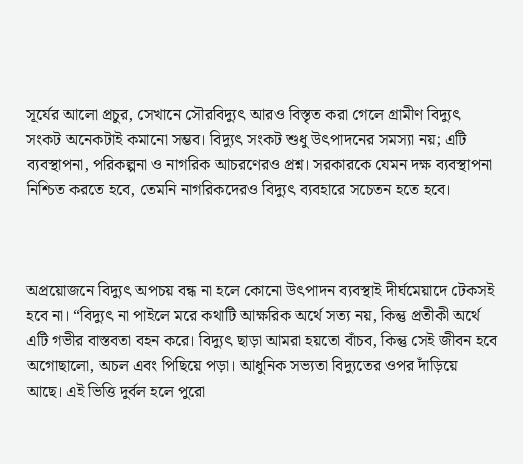সূর্যের আলো প্রচুর, সেখানে সৌরবিদ্যুৎ আরও বিস্তৃত করা গেলে গ্রামীণ বিদ্যুৎ সংকট অনেকটাই কমানো সম্ভব। বিদ্যুৎ সংকট শুধু উৎপাদনের সমস্যা নয়; এটি ব্যবস্থাপনা, পরিকল্পনা ও নাগরিক আচরণেরও প্রশ্ন। সরকারকে যেমন দক্ষ ব্যবস্থাপনা নিশ্চিত করতে হবে, তেমনি নাগরিকদেরও বিদ্যুৎ ব্যবহারে সচেতন হতে হবে।



অপ্রয়োজনে বিদ্যুৎ অপচয় বন্ধ না হলে কোনো উৎপাদন ব্যবস্থাই দীর্ঘমেয়াদে টেকসই হবে না। “বিদ্যুৎ না পাইলে মরে কথাটি আক্ষরিক অর্থে সত্য নয়, কিন্তু প্রতীকী অর্থে এটি গভীর বাস্তবতা বহন করে। বিদ্যুৎ ছাড়া আমরা হয়তো বাঁচব, কিন্তু সেই জীবন হবে অগোছালো, অচল এবং পিছিয়ে পড়া। আধুনিক সভ্যতা বিদ্যুতের ওপর দাঁড়িয়ে আছে। এই ভিত্তি দুর্বল হলে পুরো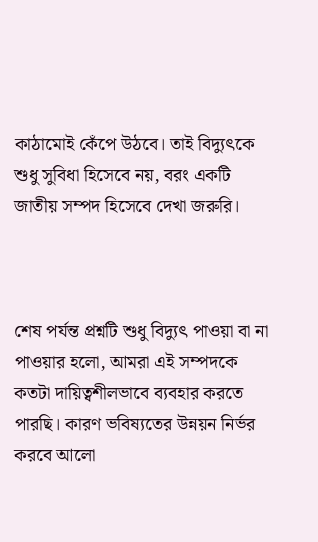কাঠামোই কেঁপে উঠবে। তাই বিদ্যুৎকে শুধু সুবিধা হিসেবে নয়, বরং একটি জাতীয় সম্পদ হিসেবে দেখা জরুরি।



শেষ পর্যন্ত প্রশ্নটি শুধু বিদ্যুৎ পাওয়া বা না পাওয়ার হলো, আমরা এই সম্পদকে কতটা দায়িত্বশীলভাবে ব্যবহার করতে পারছি। কারণ ভবিষ্যতের উন্নয়ন নির্ভর করবে আলো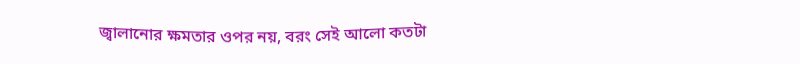জ্বালানোর ক্ষমতার ওপর নয়, বরং সেই আলো কতটা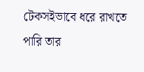টেকসইভাবে ধরে রাখতে পারি তার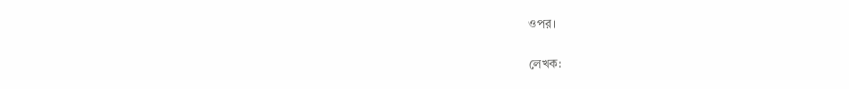ওপর।

লেখক: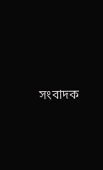সংবাদক